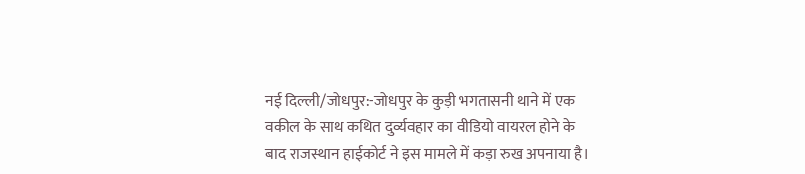नई दिल्ली/जोधपुर:-जोधपुर के कुड़ी भगतासनी थाने में एक वकील के साथ कथित दुर्व्यवहार का वीडियो वायरल होने के बाद राजस्थान हाईकोर्ट ने इस मामले में कड़ा रुख अपनाया है।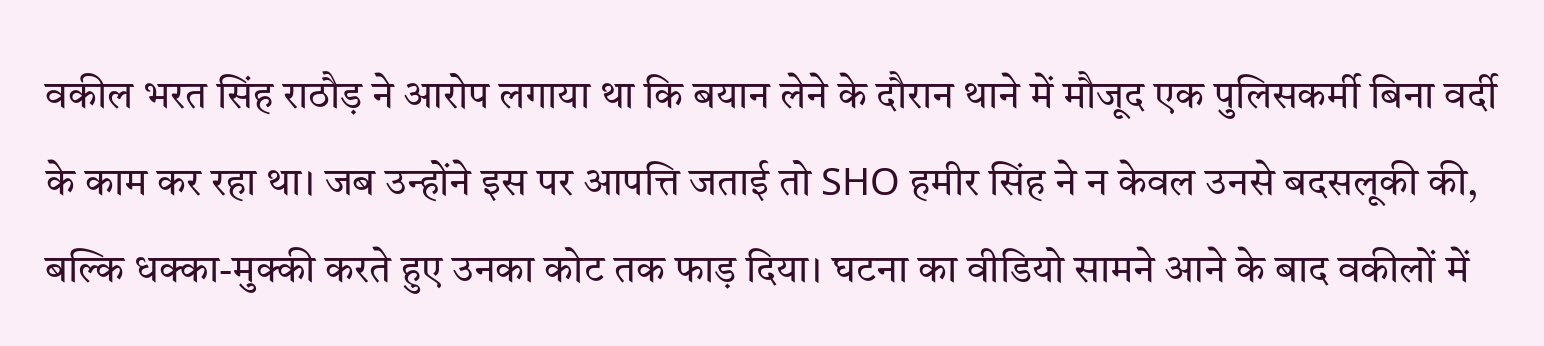वकील भरत सिंह राठौड़ ने आरोप लगाया था कि बयान लेने के दौरान थाने में मौजूद एक पुलिसकर्मी बिना वर्दी के काम कर रहा था। जब उन्होंने इस पर आपत्ति जताई तो SHO हमीर सिंह ने न केवल उनसे बदसलूकी की, बल्कि धक्का-मुक्की करते हुए उनका कोट तक फाड़ दिया। घटना का वीडियो सामने आने के बाद वकीलों में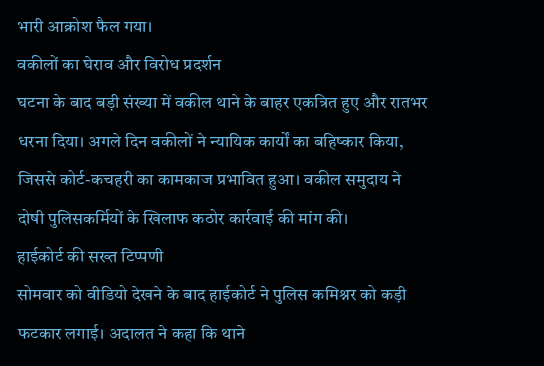भारी आक्रोश फैल गया।
वकीलों का घेराव और विरोध प्रदर्शन
घटना के बाद बड़ी संख्या में वकील थाने के बाहर एकत्रित हुए और रातभर धरना दिया। अगले दिन वकीलों ने न्यायिक कार्यों का बहिष्कार किया, जिससे कोर्ट-कचहरी का कामकाज प्रभावित हुआ। वकील समुदाय ने दोषी पुलिसकर्मियों के खिलाफ कठोर कार्रवाई की मांग की।
हाईकोर्ट की सख्त टिप्पणी
सोमवार को वीडियो देखने के बाद हाईकोर्ट ने पुलिस कमिश्नर को कड़ी फटकार लगाई। अदालत ने कहा कि थाने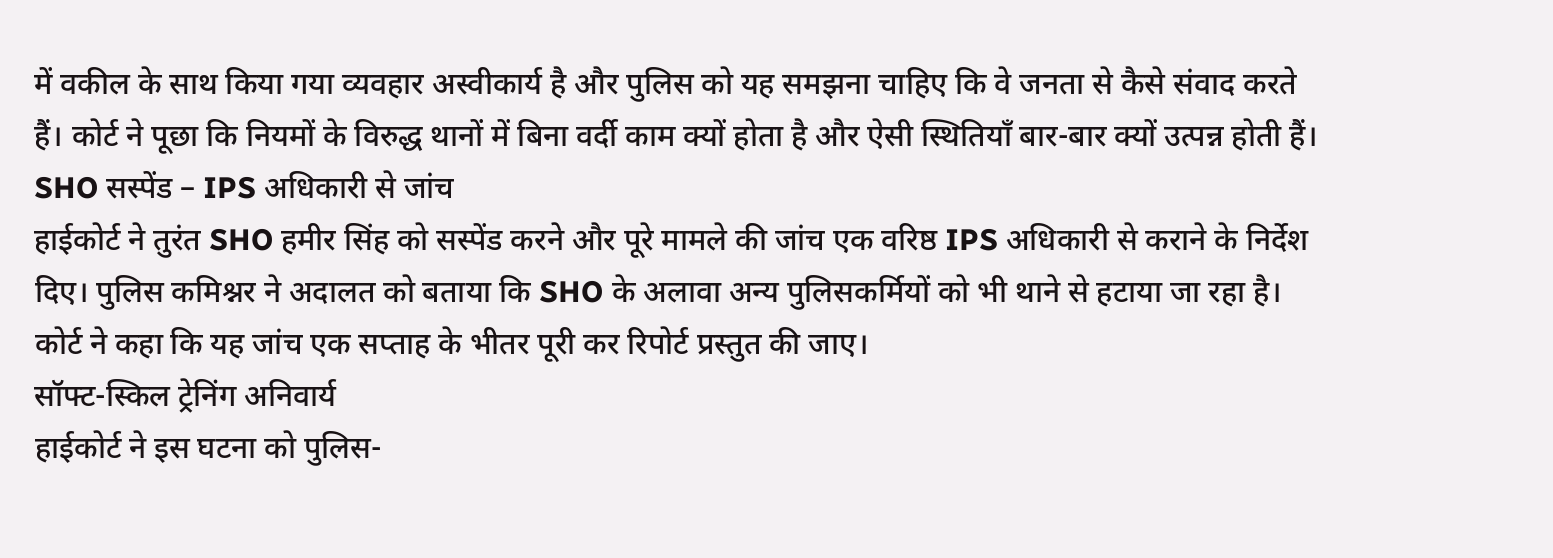में वकील के साथ किया गया व्यवहार अस्वीकार्य है और पुलिस को यह समझना चाहिए कि वे जनता से कैसे संवाद करते हैं। कोर्ट ने पूछा कि नियमों के विरुद्ध थानों में बिना वर्दी काम क्यों होता है और ऐसी स्थितियाँ बार-बार क्यों उत्पन्न होती हैं।
SHO सस्पेंड – IPS अधिकारी से जांच
हाईकोर्ट ने तुरंत SHO हमीर सिंह को सस्पेंड करने और पूरे मामले की जांच एक वरिष्ठ IPS अधिकारी से कराने के निर्देश दिए। पुलिस कमिश्नर ने अदालत को बताया कि SHO के अलावा अन्य पुलिसकर्मियों को भी थाने से हटाया जा रहा है। कोर्ट ने कहा कि यह जांच एक सप्ताह के भीतर पूरी कर रिपोर्ट प्रस्तुत की जाए।
सॉफ्ट-स्किल ट्रेनिंग अनिवार्य
हाईकोर्ट ने इस घटना को पुलिस-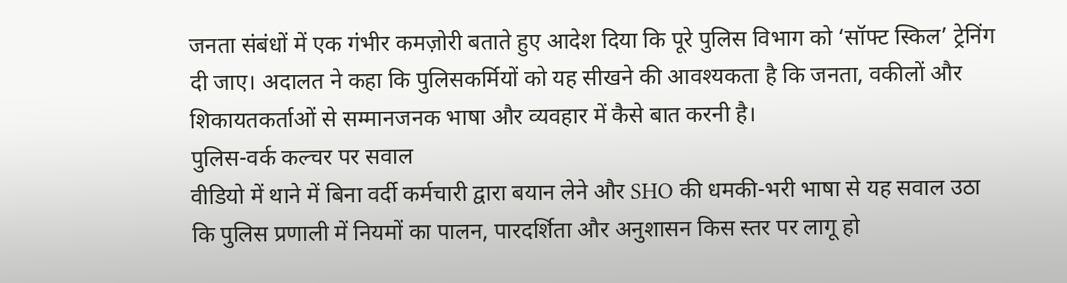जनता संबंधों में एक गंभीर कमज़ोरी बताते हुए आदेश दिया कि पूरे पुलिस विभाग को ‘सॉफ्ट स्किल’ ट्रेनिंग दी जाए। अदालत ने कहा कि पुलिसकर्मियों को यह सीखने की आवश्यकता है कि जनता, वकीलों और शिकायतकर्ताओं से सम्मानजनक भाषा और व्यवहार में कैसे बात करनी है।
पुलिस-वर्क कल्चर पर सवाल
वीडियो में थाने में बिना वर्दी कर्मचारी द्वारा बयान लेने और SHO की धमकी-भरी भाषा से यह सवाल उठा कि पुलिस प्रणाली में नियमों का पालन, पारदर्शिता और अनुशासन किस स्तर पर लागू हो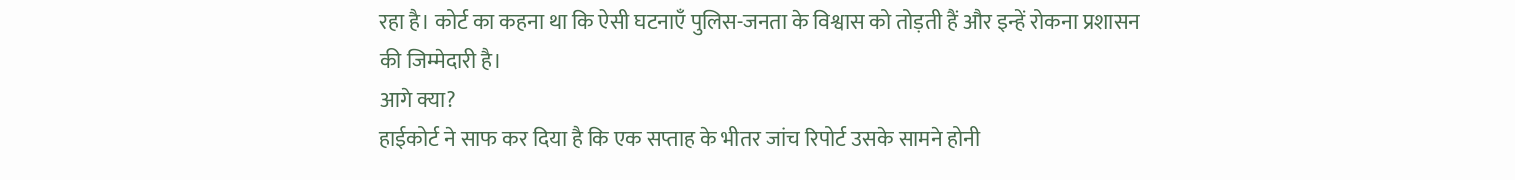रहा है। कोर्ट का कहना था कि ऐसी घटनाएँ पुलिस-जनता के विश्वास को तोड़ती हैं और इन्हें रोकना प्रशासन की जिम्मेदारी है।
आगे क्या?
हाईकोर्ट ने साफ कर दिया है कि एक सप्ताह के भीतर जांच रिपोर्ट उसके सामने होनी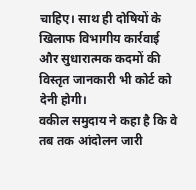चाहिए। साथ ही दोषियों के खिलाफ विभागीय कार्रवाई और सुधारात्मक कदमों की विस्तृत जानकारी भी कोर्ट को देनी होगी।
वकील समुदाय ने कहा है कि वे तब तक आंदोलन जारी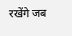रखेंगे जब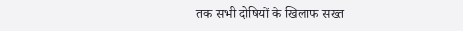तक सभी दोषियों के खिलाफ सख्त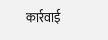कार्रवाई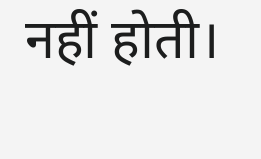नहीं होती।